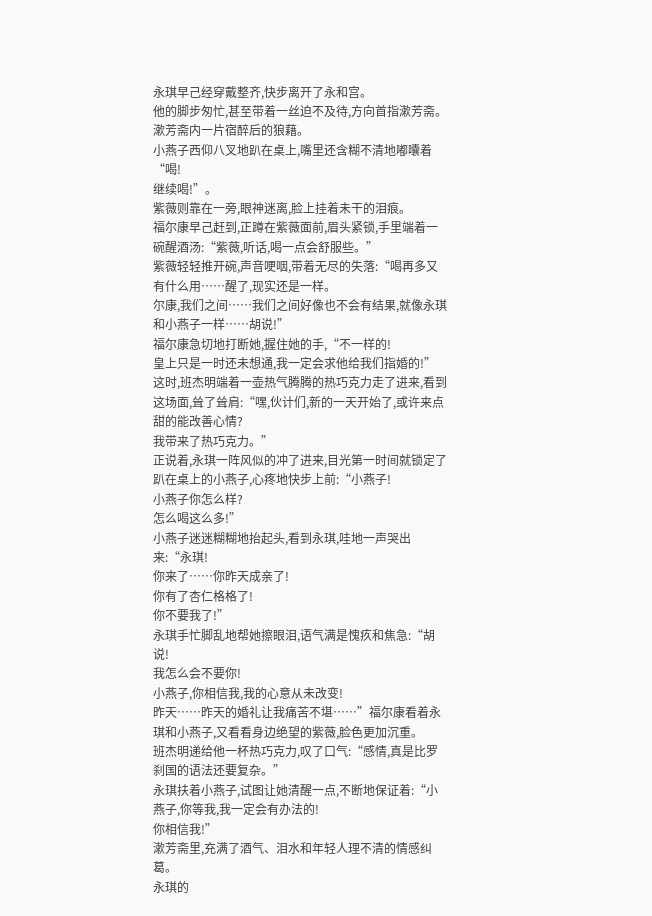永琪早己经穿戴整齐,快步离开了永和宫。
他的脚步匆忙,甚至带着一丝迫不及待,方向首指漱芳斋。
漱芳斋内一片宿醉后的狼藉。
小燕子西仰八叉地趴在桌上,嘴里还含糊不清地嘟囔着“喝!
继续喝!”。
紫薇则靠在一旁,眼神迷离,脸上挂着未干的泪痕。
福尔康早己赶到,正蹲在紫薇面前,眉头紧锁,手里端着一碗醒酒汤:“紫薇,听话,喝一点会舒服些。”
紫薇轻轻推开碗,声音哽咽,带着无尽的失落:“喝再多又有什么用……醒了,现实还是一样。
尔康,我们之间……我们之间好像也不会有结果,就像永琪和小燕子一样……胡说!”
福尔康急切地打断她,握住她的手,“不一样的!
皇上只是一时还未想通,我一定会求他给我们指婚的!”
这时,班杰明端着一壶热气腾腾的热巧克力走了进来,看到这场面,耸了耸肩:“嘿,伙计们,新的一天开始了,或许来点甜的能改善心情?
我带来了热巧克力。”
正说着,永琪一阵风似的冲了进来,目光第一时间就锁定了趴在桌上的小燕子,心疼地快步上前:“小燕子!
小燕子你怎么样?
怎么喝这么多!”
小燕子迷迷糊糊地抬起头,看到永琪,哇地一声哭出来:“永琪!
你来了……你昨天成亲了!
你有了杏仁格格了!
你不要我了!”
永琪手忙脚乱地帮她擦眼泪,语气满是愧疚和焦急:“胡说!
我怎么会不要你!
小燕子,你相信我,我的心意从未改变!
昨天……昨天的婚礼让我痛苦不堪……”福尔康看着永琪和小燕子,又看看身边绝望的紫薇,脸色更加沉重。
班杰明递给他一杯热巧克力,叹了口气:“感情,真是比罗刹国的语法还要复杂。”
永琪扶着小燕子,试图让她清醒一点,不断地保证着:“小燕子,你等我,我一定会有办法的!
你相信我!”
漱芳斋里,充满了酒气、泪水和年轻人理不清的情感纠葛。
永琪的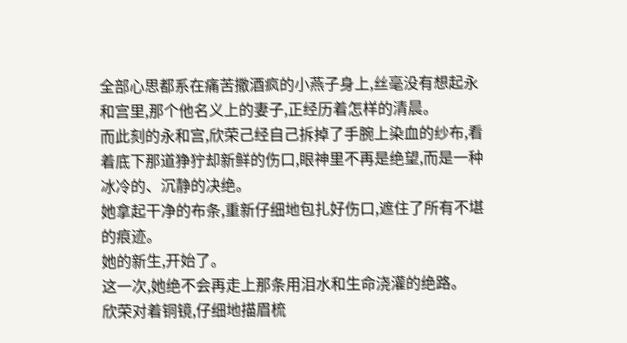全部心思都系在痛苦撒酒疯的小燕子身上,丝毫没有想起永和宫里,那个他名义上的妻子,正经历着怎样的清晨。
而此刻的永和宫,欣荣己经自己拆掉了手腕上染血的纱布,看着底下那道狰狞却新鲜的伤口,眼神里不再是绝望,而是一种冰冷的、沉静的决绝。
她拿起干净的布条,重新仔细地包扎好伤口,遮住了所有不堪的痕迹。
她的新生,开始了。
这一次,她绝不会再走上那条用泪水和生命浇灌的绝路。
欣荣对着铜镜,仔细地描眉梳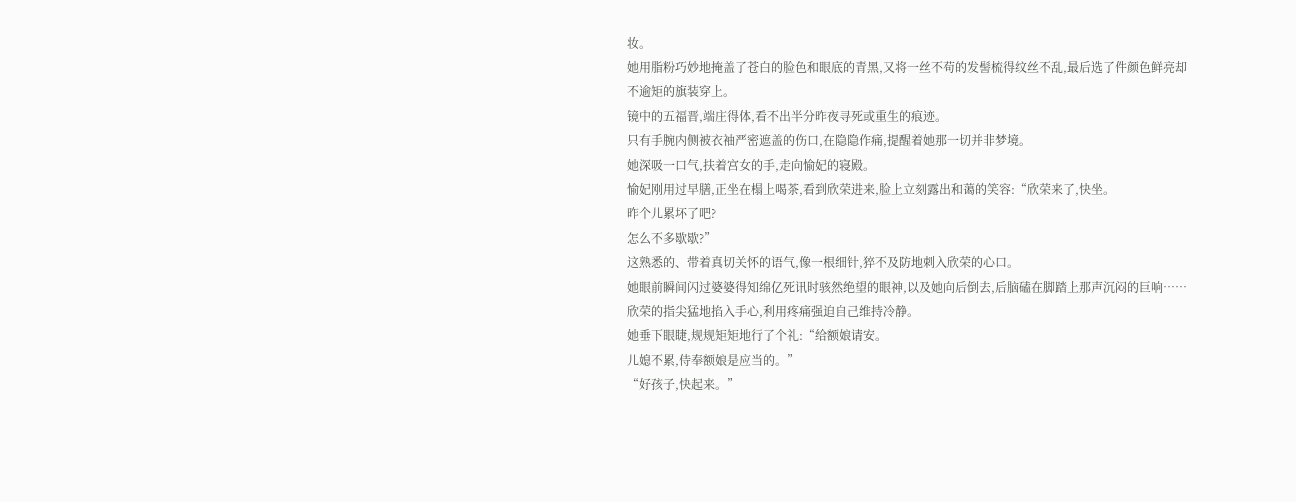妆。
她用脂粉巧妙地掩盖了苍白的脸色和眼底的青黑,又将一丝不苟的发髻梳得纹丝不乱,最后选了件颜色鲜亮却不逾矩的旗装穿上。
镜中的五福晋,端庄得体,看不出半分昨夜寻死或重生的痕迹。
只有手腕内侧被衣袖严密遮盖的伤口,在隐隐作痛,提醒着她那一切并非梦境。
她深吸一口气,扶着宫女的手,走向愉妃的寝殿。
愉妃刚用过早膳,正坐在榻上喝茶,看到欣荣进来,脸上立刻露出和蔼的笑容:“欣荣来了,快坐。
昨个儿累坏了吧?
怎么不多歇歇?”
这熟悉的、带着真切关怀的语气,像一根细针,猝不及防地刺入欣荣的心口。
她眼前瞬间闪过婆婆得知绵亿死讯时骇然绝望的眼神,以及她向后倒去,后脑磕在脚踏上那声沉闷的巨响……欣荣的指尖猛地掐入手心,利用疼痛强迫自己维持冷静。
她垂下眼睫,规规矩矩地行了个礼:“给额娘请安。
儿媳不累,侍奉额娘是应当的。”
“好孩子,快起来。”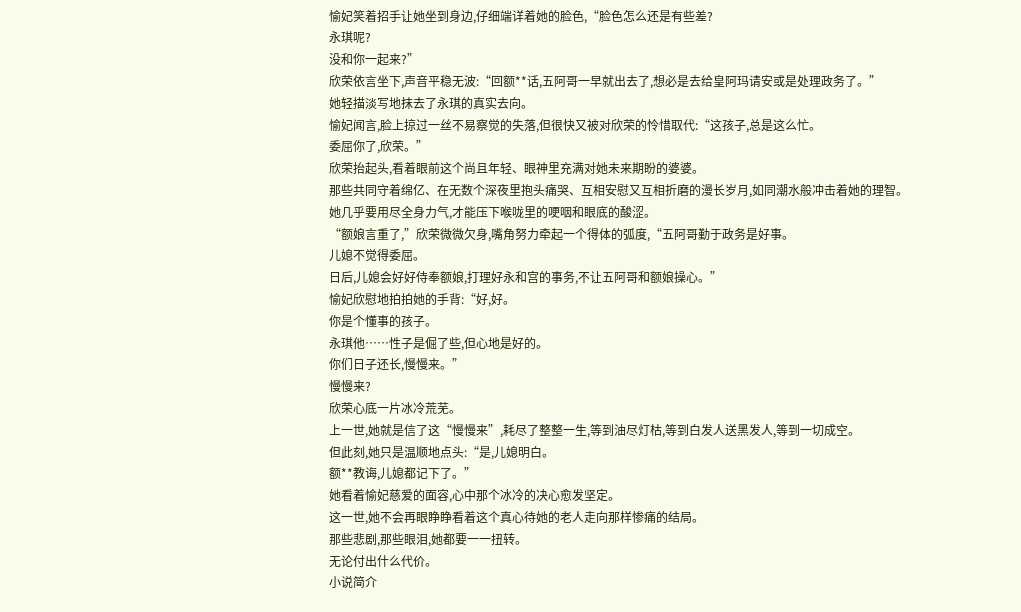愉妃笑着招手让她坐到身边,仔细端详着她的脸色,“脸色怎么还是有些差?
永琪呢?
没和你一起来?”
欣荣依言坐下,声音平稳无波:“回额**话,五阿哥一早就出去了,想必是去给皇阿玛请安或是处理政务了。”
她轻描淡写地抹去了永琪的真实去向。
愉妃闻言,脸上掠过一丝不易察觉的失落,但很快又被对欣荣的怜惜取代:“这孩子,总是这么忙。
委屈你了,欣荣。”
欣荣抬起头,看着眼前这个尚且年轻、眼神里充满对她未来期盼的婆婆。
那些共同守着绵亿、在无数个深夜里抱头痛哭、互相安慰又互相折磨的漫长岁月,如同潮水般冲击着她的理智。
她几乎要用尽全身力气,才能压下喉咙里的哽咽和眼底的酸涩。
“额娘言重了,”欣荣微微欠身,嘴角努力牵起一个得体的弧度,“五阿哥勤于政务是好事。
儿媳不觉得委屈。
日后,儿媳会好好侍奉额娘,打理好永和宫的事务,不让五阿哥和额娘操心。”
愉妃欣慰地拍拍她的手背:“好,好。
你是个懂事的孩子。
永琪他……性子是倔了些,但心地是好的。
你们日子还长,慢慢来。”
慢慢来?
欣荣心底一片冰冷荒芜。
上一世,她就是信了这“慢慢来”,耗尽了整整一生,等到油尽灯枯,等到白发人送黑发人,等到一切成空。
但此刻,她只是温顺地点头:“是,儿媳明白。
额**教诲,儿媳都记下了。”
她看着愉妃慈爱的面容,心中那个冰冷的决心愈发坚定。
这一世,她不会再眼睁睁看着这个真心待她的老人走向那样惨痛的结局。
那些悲剧,那些眼泪,她都要一一扭转。
无论付出什么代价。
小说简介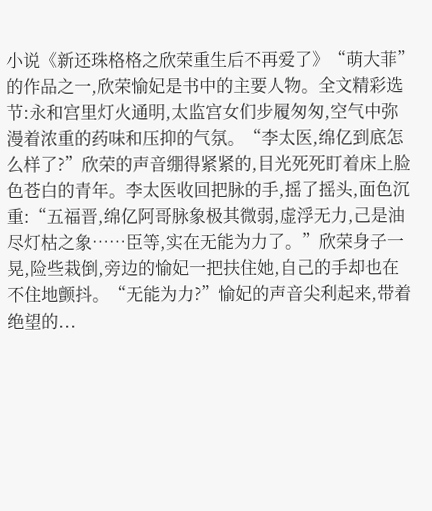小说《新还珠格格之欣荣重生后不再爱了》“萌大菲”的作品之一,欣荣愉妃是书中的主要人物。全文精彩选节:永和宫里灯火通明,太监宫女们步履匆匆,空气中弥漫着浓重的药味和压抑的气氛。“李太医,绵亿到底怎么样了?”欣荣的声音绷得紧紧的,目光死死盯着床上脸色苍白的青年。李太医收回把脉的手,摇了摇头,面色沉重:“五福晋,绵亿阿哥脉象极其微弱,虚浮无力,己是油尽灯枯之象……臣等,实在无能为力了。”欣荣身子一晃,险些栽倒,旁边的愉妃一把扶住她,自己的手却也在不住地颤抖。“无能为力?”愉妃的声音尖利起来,带着绝望的...